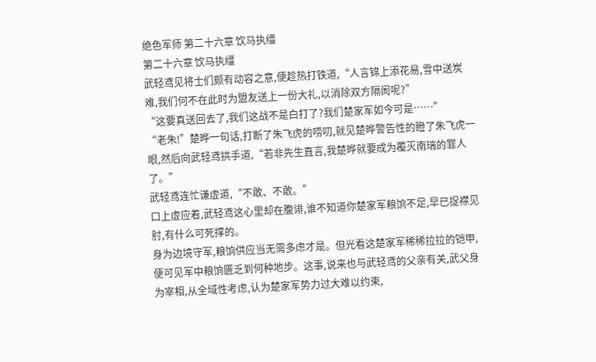绝色军师 第二十六章 饮马执缰
第二十六章 饮马执缰
武轻鸢见将士们颇有动容之意,便趁热打铁道,“人言锦上添花易,雪中送炭难,我们何不在此时为盟友送上一份大礼,以消除双方隔阂呢?”
“这要真送回去了,我们这战不是白打了?我们楚家军如今可是……”
“老朱!”楚晔一句话,打断了朱飞虎的唠叨,就见楚晔警告性的瞪了朱飞虎一眼,然后向武轻鸢拱手道,“若非先生直言,我楚晔就要成为覆灭南瑞的罪人了。”
武轻鸢连忙谦虚道,“不敢、不敢。”
口上虚应着,武轻鸢这心里却在腹诽,谁不知道你楚家军粮饷不足,早已捉襟见肘,有什么可死撑的。
身为边境守军,粮饷供应当无需多虑才是。但光看这楚家军稀稀拉拉的铠甲,便可见军中粮饷匮乏到何种地步。这事,说来也与武轻鸢的父亲有关,武父身为宰相,从全域性考虑,认为楚家军势力过大难以约束,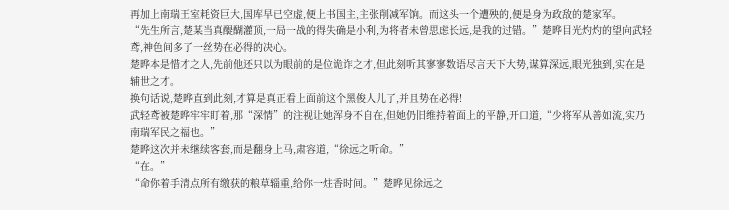再加上南瑞王室耗资巨大,国库早已空虚,便上书国主,主张削减军饷。而这头一个遭殃的,便是身为政敌的楚家军。
“先生所言,楚某当真醍醐灌顶,一局一战的得失确是小利,为将者未曾思虑长远,是我的过错。”楚晔目光灼灼的望向武轻鸢,神色间多了一丝势在必得的决心。
楚晔本是惜才之人,先前他还只以为眼前的是位诡诈之才,但此刻听其寥寥数语尽言天下大势,谋算深远,眼光独到,实在是辅世之才。
换句话说,楚晔直到此刻,才算是真正看上面前这个黑俊人儿了,并且势在必得!
武轻鸢被楚晔牢牢盯着,那“深情”的注视让她浑身不自在,但她仍旧维持着面上的平静,开口道,“少将军从善如流,实乃南瑞军民之福也。”
楚晔这次并未继续客套,而是翻身上马,肃容道,“徐远之听命。”
“在。”
“命你着手清点所有缴获的粮草辎重,给你一炷香时间。”楚晔见徐远之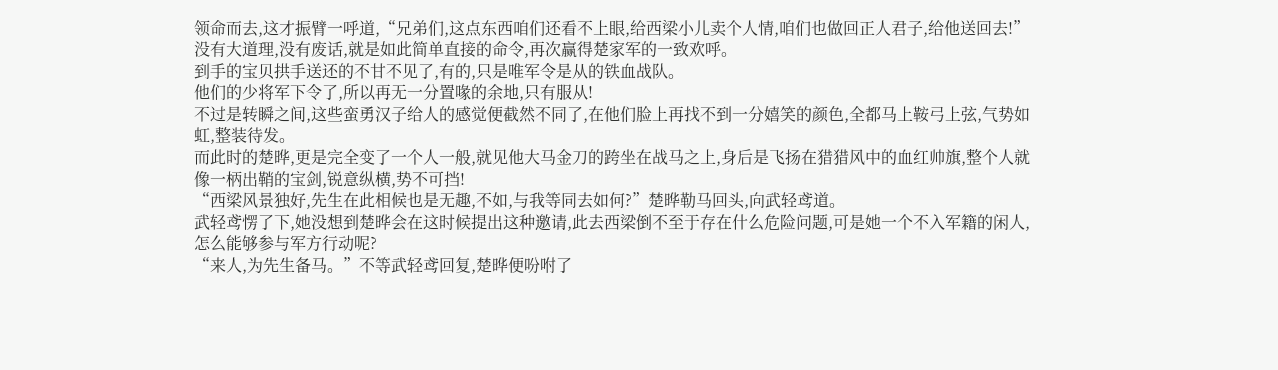领命而去,这才振臂一呼道,“兄弟们,这点东西咱们还看不上眼,给西梁小儿卖个人情,咱们也做回正人君子,给他送回去!”
没有大道理,没有废话,就是如此简单直接的命令,再次赢得楚家军的一致欢呼。
到手的宝贝拱手送还的不甘不见了,有的,只是唯军令是从的铁血战队。
他们的少将军下令了,所以再无一分置喙的余地,只有服从!
不过是转瞬之间,这些蛮勇汉子给人的感觉便截然不同了,在他们脸上再找不到一分嬉笑的颜色,全都马上鞍弓上弦,气势如虹,整装待发。
而此时的楚晔,更是完全变了一个人一般,就见他大马金刀的跨坐在战马之上,身后是飞扬在猎猎风中的血红帅旗,整个人就像一柄出鞘的宝剑,锐意纵横,势不可挡!
“西梁风景独好,先生在此相候也是无趣,不如,与我等同去如何?”楚晔勒马回头,向武轻鸢道。
武轻鸢愣了下,她没想到楚晔会在这时候提出这种邀请,此去西梁倒不至于存在什么危险问题,可是她一个不入军籍的闲人,怎么能够参与军方行动呢?
“来人,为先生备马。”不等武轻鸢回复,楚晔便吩咐了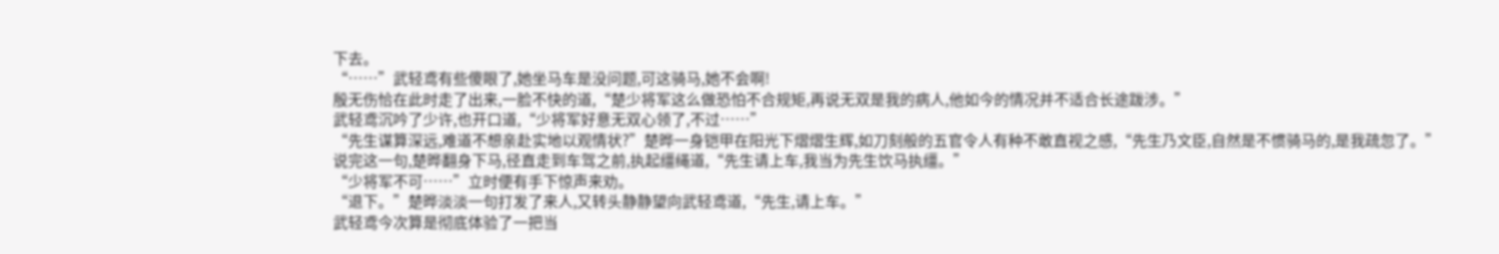下去。
“……”武轻鸢有些傻眼了,她坐马车是没问题,可这骑马,她不会啊!
殷无伤恰在此时走了出来,一脸不快的道,“楚少将军这么做恐怕不合规矩,再说无双是我的病人,他如今的情况并不适合长途跋涉。”
武轻鸢沉吟了少许,也开口道,“少将军好意无双心领了,不过……”
“先生谋算深远,难道不想亲赴实地以观情状?”楚晔一身铠甲在阳光下熠熠生辉,如刀刻般的五官令人有种不敢直视之感,“先生乃文臣,自然是不惯骑马的,是我疏忽了。”
说完这一句,楚晔翻身下马,径直走到车驾之前,执起缰绳道,“先生请上车,我当为先生饮马执缰。”
“少将军不可……”立时便有手下惊声来劝。
“退下。”楚晔淡淡一句打发了来人,又转头静静望向武轻鸢道,“先生,请上车。”
武轻鸢今次算是彻底体验了一把当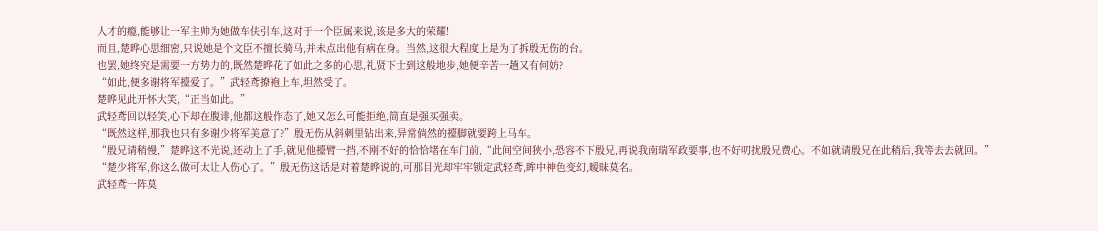人才的瘾,能够让一军主帅为她做车伕引车,这对于一个臣属来说,该是多大的荣耀!
而且,楚晔心思细密,只说她是个文臣不擅长骑马,并未点出他有病在身。当然,这很大程度上是为了拆殷无伤的台。
也罢,她终究是需要一方势力的,既然楚晔花了如此之多的心思,礼贤下士到这般地步,她便辛苦一趟又有何妨?
“如此,便多谢将军擡爱了。”武轻鸢撩袍上车,坦然受了。
楚晔见此开怀大笑,“正当如此。”
武轻鸢回以轻笑,心下却在腹诽,他都这般作态了,她又怎么可能拒绝,简直是强买强卖。
“既然这样,那我也只有多谢少将军美意了?”殷无伤从斜刺里钻出来,异常倘然的擡脚就要跨上马车。
“殷兄请稍慢,”楚晔这不光说,还动上了手,就见他擡臂一挡,不刚不好的恰恰堵在车门前,“此间空间狭小,恐容不下殷兄,再说我南瑞军政要事,也不好叨扰殷兄费心。不如就请殷兄在此稍后,我等去去就回。”
“楚少将军,你这么做可太让人伤心了。”殷无伤这话是对着楚晔说的,可那目光却牢牢锁定武轻鸢,眸中神色变幻,暧昧莫名。
武轻鸢一阵莫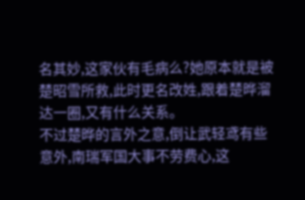名其妙,这家伙有毛病么?她原本就是被楚昭雪所救,此时更名改姓,跟着楚晔溜达一圈,又有什么关系。
不过楚晔的言外之意,倒让武轻鸢有些意外,南瑞军国大事不劳费心,这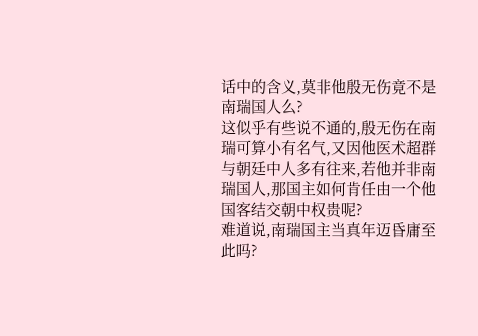话中的含义,莫非他殷无伤竟不是南瑞国人么?
这似乎有些说不通的,殷无伤在南瑞可算小有名气,又因他医术超群与朝廷中人多有往来,若他并非南瑞国人,那国主如何肯任由一个他国客结交朝中权贵呢?
难道说,南瑞国主当真年迈昏庸至此吗?